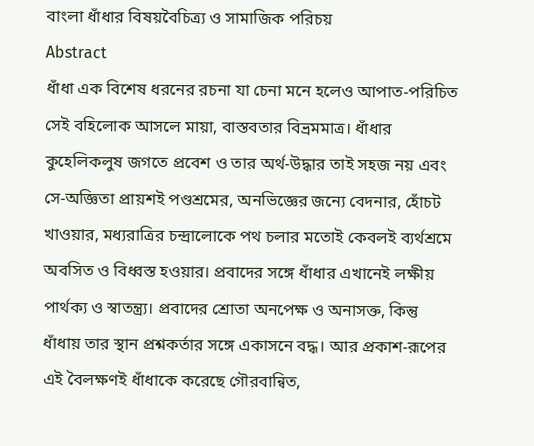বাংলা ধাঁধার বিষয়বৈচিত্র্য ও সামাজিক পরিচয়
Abstract
ধাঁধা এক বিশেষ ধরনের রচনা যা চেনা মনে হলেও আপাত-পরিচিত সেই বহিলোক আসলে মায়া, বাস্তবতার বিভ্রমমাত্র। ধাঁধার কুহেলিকলুষ জগতে প্রবেশ ও তার অর্থ-উদ্ধার তাই সহজ নয় এবং সে-অজ্ঞিতা প্রায়শই পণ্ডশ্রমের, অনভিজ্ঞের জন্যে বেদনার, হোঁচট খাওয়ার, মধ্যরাত্রির চন্দ্রালোকে পথ চলার মতোই কেবলই ব্যর্থশ্রমে অবসিত ও বিধ্বস্ত হওয়ার। প্রবাদের সঙ্গে ধাঁধার এখানেই লক্ষীয় পার্থক্য ও স্বাতন্ত্র্য। প্রবাদের শ্রোতা অনপেক্ষ ও অনাসক্ত, কিন্তু ধাঁধায় তার স্থান প্রশ্নকর্তার সঙ্গে একাসনে বদ্ধ। আর প্রকাশ-রূপের এই বৈলক্ষণই ধাঁধাকে করেছে গৌরবান্বিত,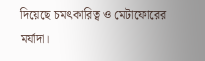দিয়েছে চমৎকারিত্ব ও মেটাফোরের মর্যাদা।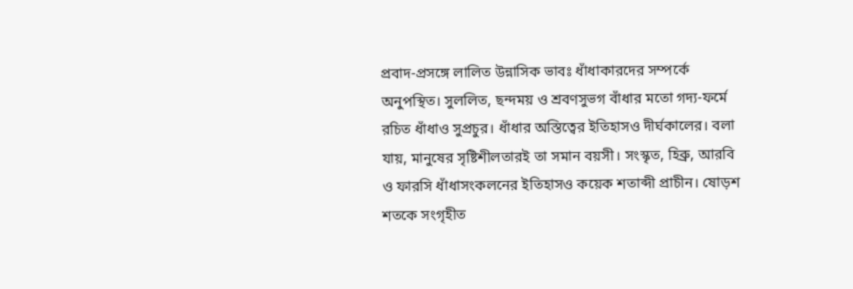প্রবাদ-প্রসঙ্গে লালিত উন্নাসিক ভাবঃ ধাঁধাকারদের সম্পর্কে অনুপস্থিত। সুললিত, ছন্দময় ও শ্রবণসুভগ বাঁধার মতো গদ্য-ফর্মে রচিত ধাঁধাও সুপ্রচুর। ধাঁধার অস্তিত্বের ইতিহাসও দীর্ঘকালের। বলা যায়, মানুষের সৃষ্টিশীলতারই তা সমান বয়সী। সংস্কৃত, হিব্রু, আরবি ও ফারসি ধাঁধাসংকলনের ইতিহাসও কয়েক শতাব্দী প্রাচীন। ষোড়শ শতকে সংগৃহীত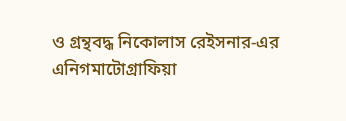ও গ্রন্থবদ্ধ নিকোলাস রেইসনার-এর এনিগমাটোগ্রাফিয়া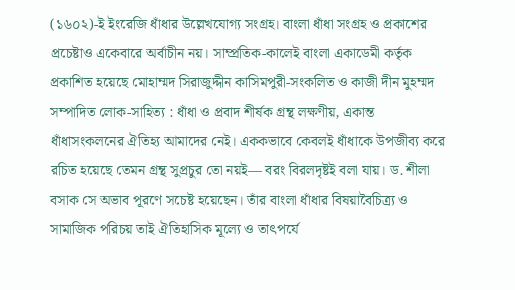(১৬০২)-ই ইংরেজি ধাঁধার উল্লেখযোগ্য সংগ্রহ। বাংলা ধাঁধা সংগ্রহ ও প্রকাশের প্রচেষ্টাও একেবারে অর্বাচীন নয়। সাম্প্রতিক-কালেই বাংলা একাডেমী কর্তৃক প্রকাশিত হয়েছে মোহাম্মদ সিরাজুদ্দীন কাসিমপুরী-সংকলিত ও কাজী দীন মুহম্মদ সম্পাদিত লোক-সাহিত্য : ধাঁধা ও প্রবাদ শীর্ষক গ্রন্থ লক্ষণীয়, একান্ত ধাঁধাসংকলনের ঐতিহ্য আমাদের নেই। এককভাবে কেবলই ধাঁধাকে উপজীব্য করে রচিত হয়েছে তেমন গ্রন্থ সুপ্রচুর তো নয়ই— বরং বিরলদৃষ্টই বলা যায়। ড. শীলা বসাক সে অভাব পূরণে সচেষ্ট হয়েছেন। তাঁর বাংলা ধাঁধার বিষয়াবৈচিত্র্য ও সামাজিক পরিচয় তাই ঐতিহাসিক মূল্যে ও তাৎপর্যে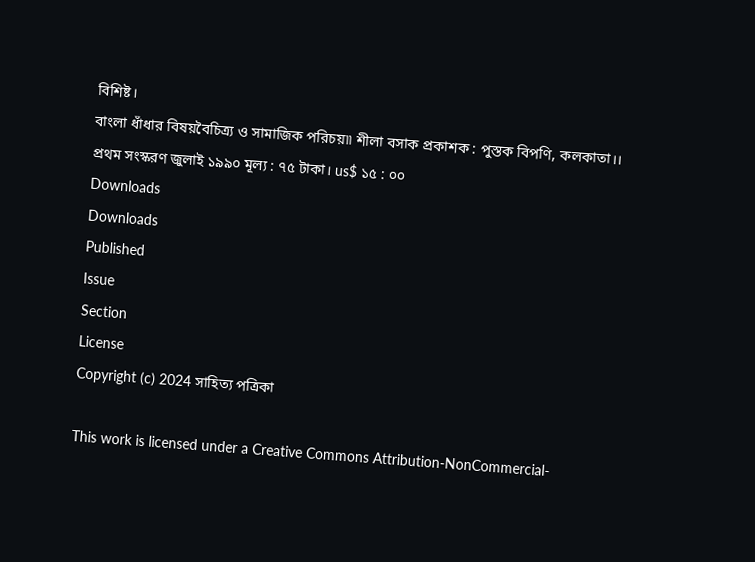বিশিষ্ট।
বাংলা ধাঁধার বিষয়বৈচিত্র্য ও সামাজিক পরিচয়৷৷ শীলা বসাক প্রকাশক : পুস্তক বিপণি, কলকাতা।। প্রথম সংস্করণ জুলাই ১৯৯০ মূল্য : ৭৫ টাকা। us$ ১৫ : ০০
Downloads
Downloads
Published
Issue
Section
License
Copyright (c) 2024 সাহিত্য পত্রিকা

This work is licensed under a Creative Commons Attribution-NonCommercial-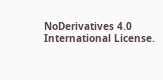NoDerivatives 4.0 International License.